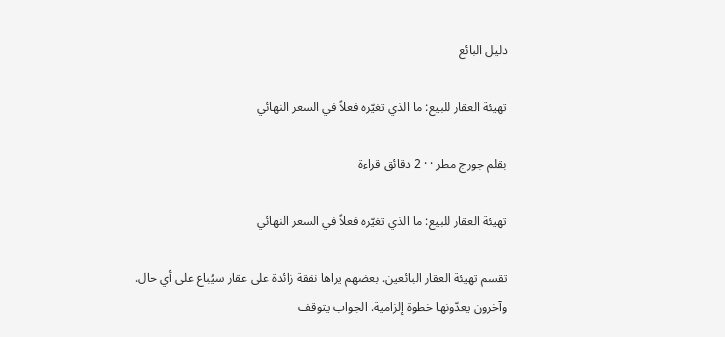دليل البائع

تهيئة العقار للبيع: ما الذي تغيّره فعلاً في السعر النهائي

بقلم جورج مطر · · 2 دقائق قراءة

تهيئة العقار للبيع: ما الذي تغيّره فعلاً في السعر النهائي

تقسم تهيئة العقار البائعين. بعضهم يراها نفقة زائدة على عقار سيُباع على أي حال. وآخرون يعدّونها خطوة إلزامية. الجواب يتوقف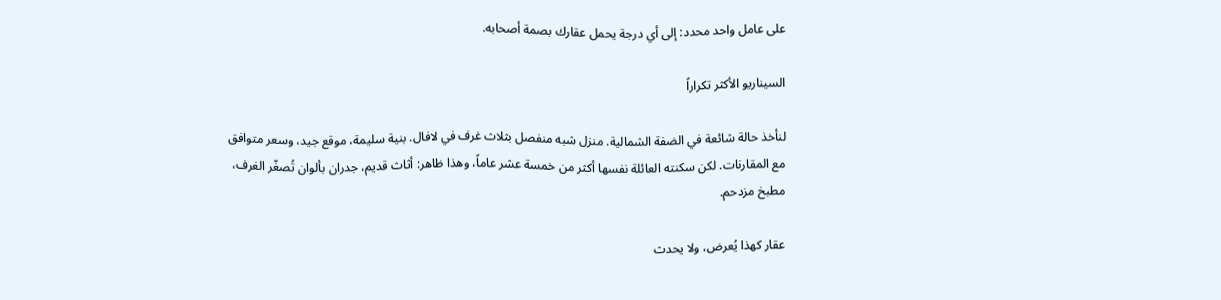على عامل واحد محدد: إلى أي درجة يحمل عقارك بصمة أصحابه.

السيناريو الأكثر تكراراً

لنأخذ حالة شائعة في الضفة الشمالية. منزل شبه منفصل بثلاث غرف في لافال. بنية سليمة، موقع جيد، وسعر متوافق مع المقارنات. لكن سكنته العائلة نفسها أكثر من خمسة عشر عاماً، وهذا ظاهر: أثاث قديم، جدران بألوان تُصغّر الغرف، مطبخ مزدحم.

عقار كهذا يُعرض، ولا يحدث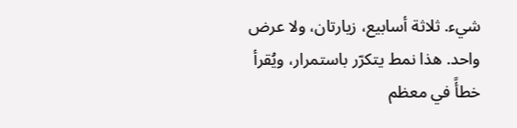شيء. ثلاثة أسابيع، زيارتان، ولا عرض واحد. هذا نمط يتكرّر باستمرار، ويُقرأ خطأً في معظم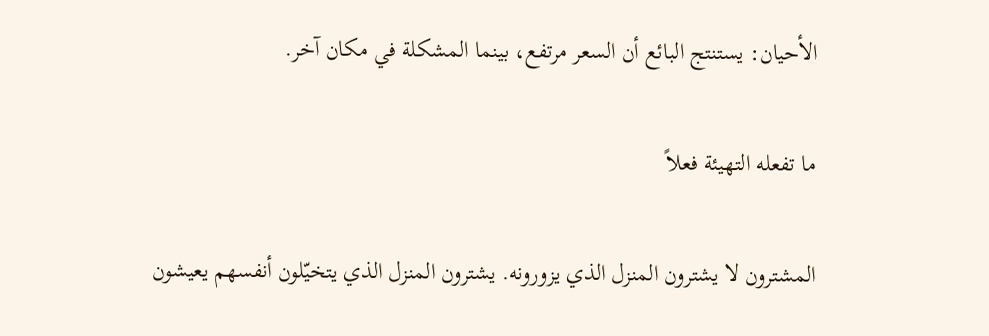الأحيان: يستنتج البائع أن السعر مرتفع، بينما المشكلة في مكان آخر.

ما تفعله التهيئة فعلاً

المشترون لا يشترون المنزل الذي يزورونه. يشترون المنزل الذي يتخيّلون أنفسهم يعيشون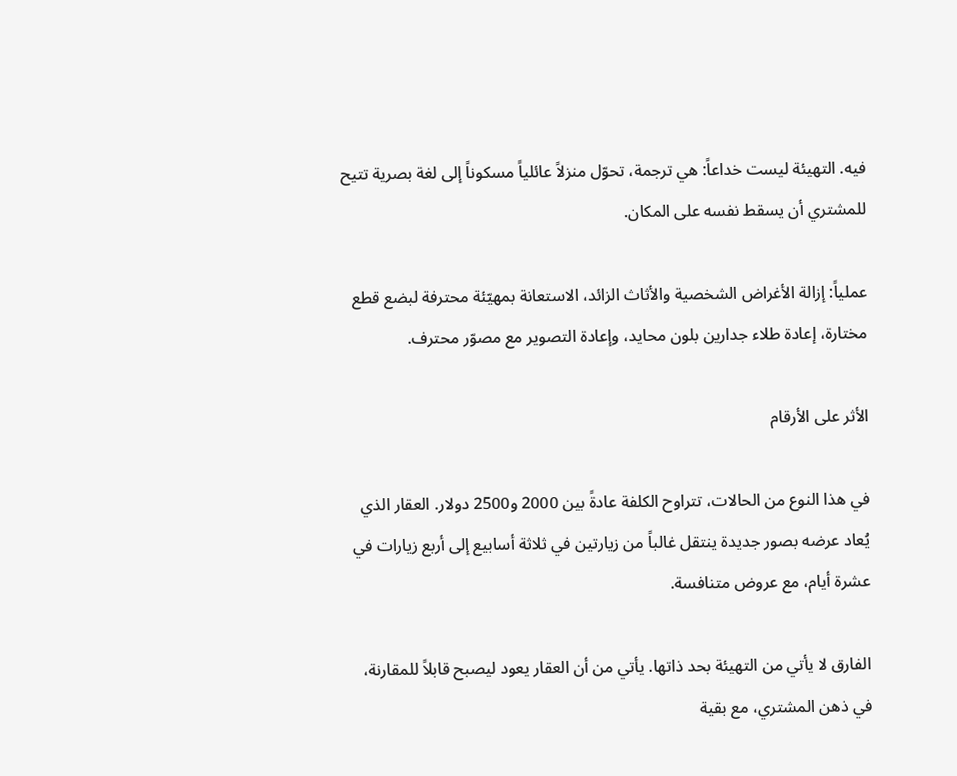فيه. التهيئة ليست خداعاً: هي ترجمة، تحوّل منزلاً عائلياً مسكوناً إلى لغة بصرية تتيح للمشتري أن يسقط نفسه على المكان.

عملياً: إزالة الأغراض الشخصية والأثاث الزائد، الاستعانة بمهيّئة محترفة لبضع قطع مختارة، إعادة طلاء جدارين بلون محايد، وإعادة التصوير مع مصوّر محترف.

الأثر على الأرقام

في هذا النوع من الحالات، تتراوح الكلفة عادةً بين 2000 و2500 دولار. العقار الذي يُعاد عرضه بصور جديدة ينتقل غالباً من زيارتين في ثلاثة أسابيع إلى أربع زيارات في عشرة أيام، مع عروض متنافسة.

الفارق لا يأتي من التهيئة بحد ذاتها. يأتي من أن العقار يعود ليصبح قابلاً للمقارنة، في ذهن المشتري، مع بقية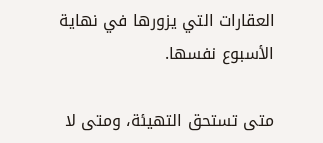العقارات التي يزورها في نهاية الأسبوع نفسها.

متى تستحق التهيئة، ومتى لا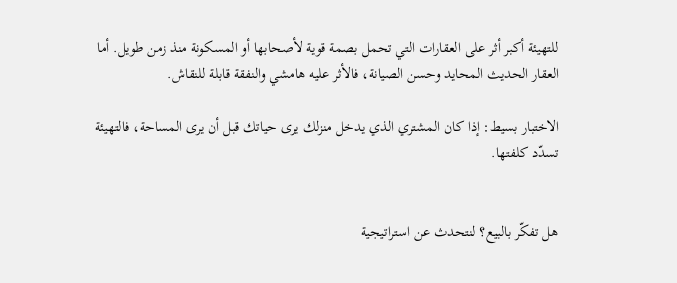للتهيئة أكبر أثر على العقارات التي تحمل بصمة قوية لأصحابها أو المسكونة منذ زمن طويل. أما العقار الحديث المحايد وحسن الصيانة، فالأثر عليه هامشي والنفقة قابلة للنقاش.

الاختبار بسيط: إذا كان المشتري الذي يدخل منزلك يرى حياتك قبل أن يرى المساحة، فالتهيئة تسدّد كلفتها.


هل تفكّر بالبيع؟ لنتحدث عن استراتيجية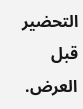التحضير قبل العرض.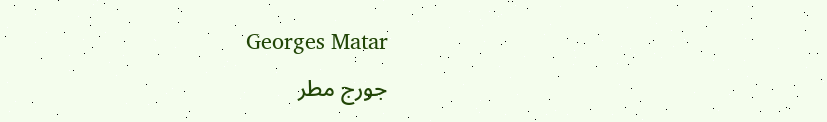Georges Matar
جورج مطر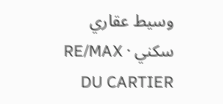وسيط عقاري سكني · RE/MAX DU CARTIER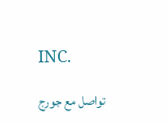INC.

تواصل مع جورج